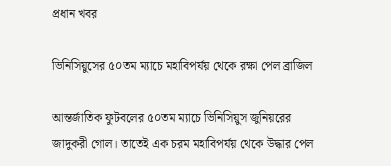প্রধান খবর

ভিনিসিয়ুসের ৫০তম ম্যাচে মহাবিপর্যয় থেকে রক্ষা পেল ব্রাজিল

আন্তর্জাতিক ফুটবলের ৫০তম ম্যাচে ভিনিসিয়ুস জুনিয়রের জাদুকরী গোল। তাতেই এক চরম মহাবিপর্যয় থেকে উদ্ধার পেল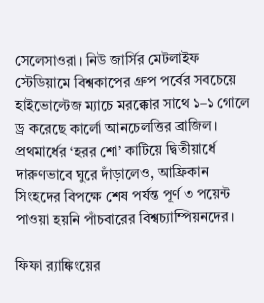সেলেসাওরা। নিউ জার্সির মেটলাইফ স্টেডিয়ামে বিশ্বকাপের গ্রুপ পর্বের সবচেয়ে হাইভোল্টেজ ম্যাচে মরক্কোর সাথে ১–১ গোলে ড্র করেছে কার্লো আনচেলত্তির ব্রাজিল। প্রথমার্ধের ‘হরর শো’ কাটিয়ে দ্বিতীয়ার্ধে দারুণভাবে ঘুরে দাঁড়ালেও, আফ্রিকান সিংহদের বিপক্ষে শেষ পর্যন্ত পূর্ণ ৩ পয়েন্ট পাওয়া হয়নি পাঁচবারের বিশ্বচ্যাম্পিয়নদের।

ফিফা র‍্যাঙ্কিংয়ের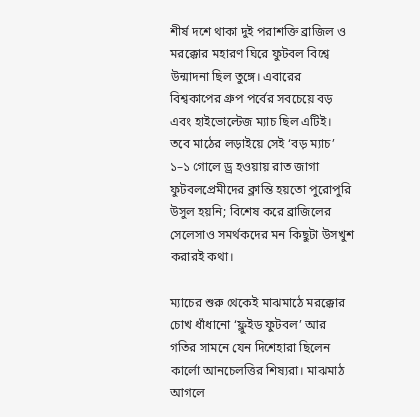শীর্ষ দশে থাকা দুই পরাশক্তি ব্রাজিল ও মরক্কোর মহারণ ঘিরে ফুটবল বিশ্বে উন্মাদনা ছিল তুঙ্গে। এবারের বিশ্বকাপের গ্রুপ পর্বের সবচেয়ে বড় এবং হাইভোল্টেজ ম্যাচ ছিল এটিই। তবে মাঠের লড়াইয়ে সেই ‘বড় ম্যাচ’ ১–১ গোলে ড্র হওয়ায় রাত জাগা ফুটবলপ্রেমীদের ক্লান্তি হয়তো পুরোপুরি উসুল হয়নি; বিশেষ করে ব্রাজিলের সেলেসাও সমর্থকদের মন কিছুটা উসখুশ করারই কথা।

ম্যাচের শুরু থেকেই মাঝমাঠে মরক্কোর চোখ ধাঁধানো ‘ফ্লুইড ফুটবল’ আর গতির সামনে যেন দিশেহারা ছিলেন কার্লো আনচেলত্তির শিষ্যরা। মাঝমাঠ আগলে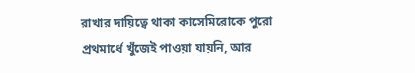রাখার দায়িত্বে থাকা কাসেমিরোকে পুরো প্রথমার্ধে খুঁজেই পাওয়া যায়নি, আর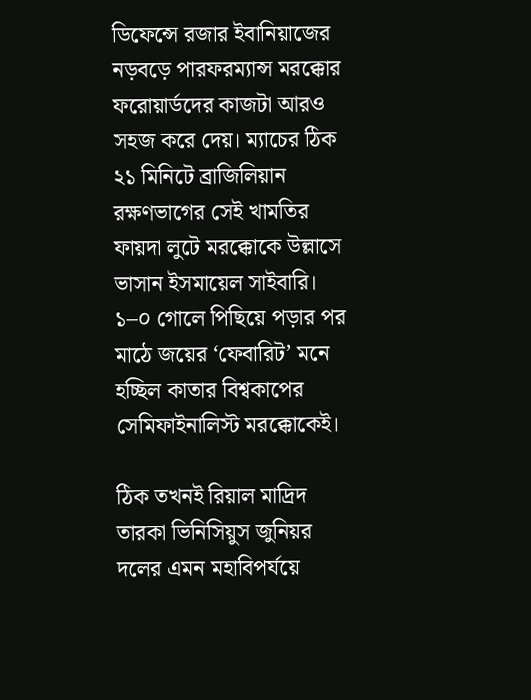ডিফেন্সে রজার ইবানিয়াজের নড়বড়ে পারফরম্যান্স মরক্কোর ফরোয়ার্ডদের কাজটা আরও সহজ করে দেয়। ম্যাচের ঠিক ২১ মিনিটে ব্রাজিলিয়ান রক্ষণভাগের সেই খামতির ফায়দা লুটে মরক্কোকে উল্লাসে ভাসান ইসমায়েল সাইবারি। ১–০ গোলে পিছিয়ে পড়ার পর মাঠে জয়ের ‘ফেবারিট’ মনে হচ্ছিল কাতার বিশ্বকাপের সেমিফাইনালিস্ট মরক্কোকেই।

ঠিক তখনই রিয়াল মাদ্রিদ তারকা ভিনিসিয়ুস জুনিয়র দলের এমন মহাবিপর্যয়ে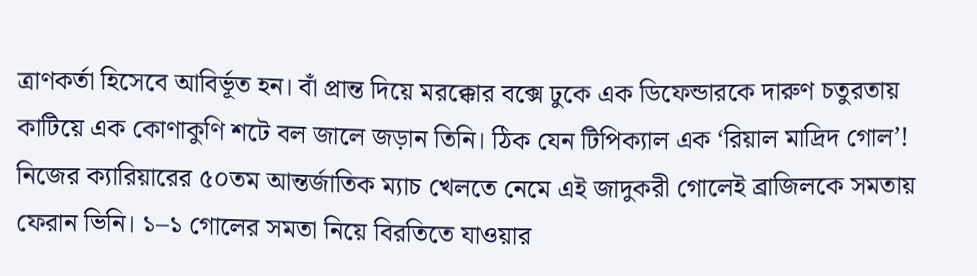ত্রাণকর্তা হিসেবে আবির্ভূত হন। বাঁ প্রান্ত দিয়ে মরক্কোর বক্সে ঢুকে এক ডিফেন্ডারকে দারুণ চতুরতায় কাটিয়ে এক কোণাকুণি শটে বল জালে জড়ান তিনি। ঠিক যেন টিপিক্যাল এক ‘রিয়াল মাদ্রিদ গোল’! নিজের ক্যারিয়ারের ৫০তম আন্তর্জাতিক ম্যাচ খেলতে নেমে এই জাদুকরী গোলেই ব্রাজিলকে সমতায় ফেরান ভিনি। ১–১ গোলের সমতা নিয়ে বিরতিতে যাওয়ার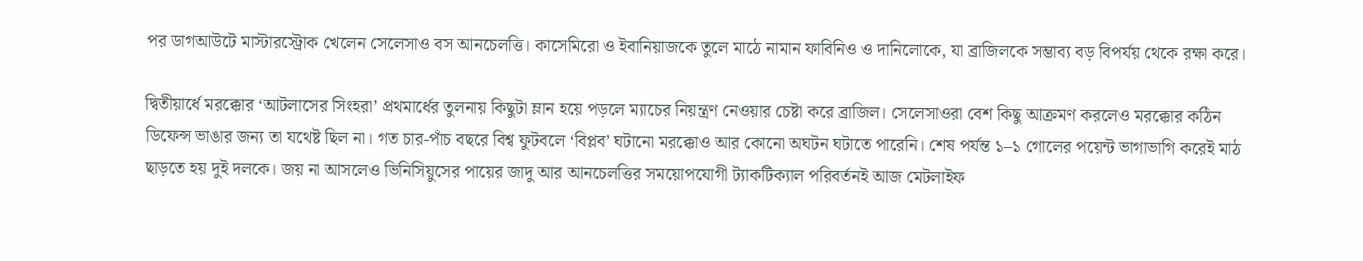পর ডাগআউটে মাস্টারস্ট্রোক খেলেন সেলেসাও বস আনচেলত্তি। কাসেমিরো ও ইবানিয়াজকে তুলে মাঠে নামান ফাবিনিও ও দানিলোকে, যা ব্রাজিলকে সম্ভাব্য বড় বিপর্যয় থেকে রক্ষা করে।

দ্বিতীয়ার্ধে মরক্কোর ‘আটলাসের সিংহরা’ প্রথমার্ধের তুলনায় কিছুটা ম্লান হয়ে পড়লে ম্যাচের নিয়ন্ত্রণ নেওয়ার চেষ্টা করে ব্রাজিল। সেলেসাওরা বেশ কিছু আক্রমণ করলেও মরক্কোর কঠিন ডিফেন্স ভাঙার জন্য তা যথেষ্ট ছিল না। গত চার-পাঁচ বছরে বিশ্ব ফুটবলে ‘বিপ্লব’ ঘটানো মরক্কোও আর কোনো অঘটন ঘটাতে পারেনি। শেষ পর্যন্ত ১–১ গোলের পয়েন্ট ভাগাভাগি করেই মাঠ ছাড়তে হয় দুই দলকে। জয় না আসলেও ভিনিসিয়ুসের পায়ের জাদু আর আনচেলত্তির সময়োপযোগী ট্যাকটিক্যাল পরিবর্তনই আজ মেটলাইফ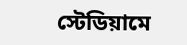স্টেডিয়ামে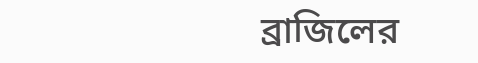ব্রাজিলের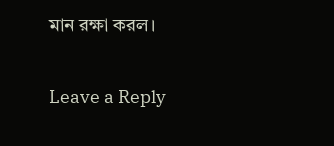মান রক্ষা করল।

Leave a Reply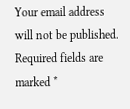Your email address will not be published. Required fields are marked *